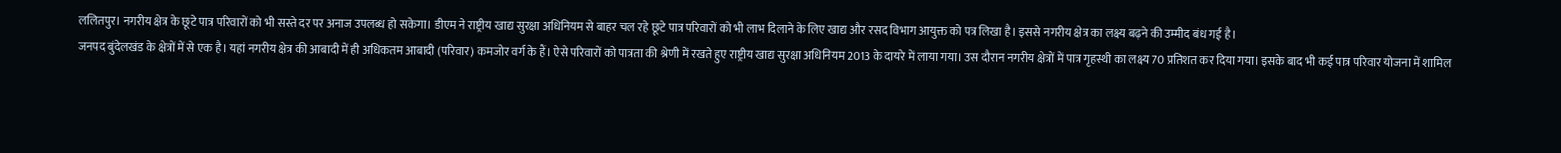ललितपुर। नगरीय क्षेत्र के छूटे पात्र परिवारों को भी सस्ते दर पर अनाज उपलब्ध हो सकेगा। डीएम ने राष्ट्रीय खाद्य सुरक्षा अधिनियम से बाहर चल रहे छूटे पात्र परिवारों को भी लाभ दिलाने के लिए खाद्य और रसद विभाग आयुक्त को पत्र लिखा है। इससे नगरीय क्षेत्र का लक्ष्य बढ़ने की उम्मीद बंध गई है।
जनपद बुंदेलखंड के क्षेत्रों में से एक है। यहां नगरीय क्षेत्र की आबादी में ही अधिकतम आबादी (परिवार) कमजोर वर्ग के हैं। ऐसे परिवारों को पात्रता की श्रेणी में रखते हुए राष्ट्रीय खाद्य सुरक्षा अधिनियम 2013 के दायरे में लाया गया। उस दौरान नगरीय क्षेत्रों में पात्र गृहस्थी का लक्ष्य 70 प्रतिशत कर दिया गया। इसके बाद भी कई पात्र परिवार योजना में शामिल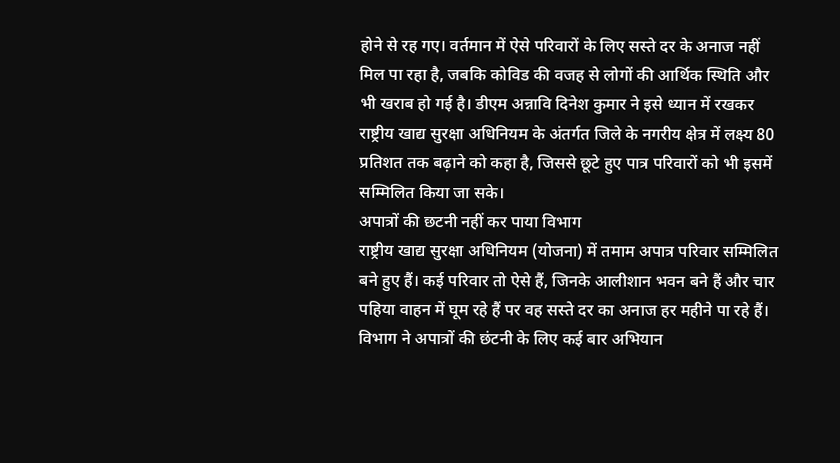होने से रह गए। वर्तमान में ऐसे परिवारों के लिए सस्ते दर के अनाज नहीं मिल पा रहा है, जबकि कोविड की वजह से लोगों की आर्थिक स्थिति और भी खराब हो गई है। डीएम अन्नावि दिनेश कुमार ने इसे ध्यान में रखकर राष्ट्रीय खाद्य सुरक्षा अधिनियम के अंतर्गत जिले के नगरीय क्षेत्र में लक्ष्य 80 प्रतिशत तक बढ़ाने को कहा है, जिससे छूटे हुए पात्र परिवारों को भी इसमें सम्मिलित किया जा सके।
अपात्रों की छटनी नहीं कर पाया विभाग
राष्ट्रीय खाद्य सुरक्षा अधिनियम (योजना) में तमाम अपात्र परिवार सम्मिलित बने हुए हैं। कई परिवार तो ऐसे हैं, जिनके आलीशान भवन बने हैं और चार पहिया वाहन में घूम रहे हैं पर वह सस्ते दर का अनाज हर महीने पा रहे हैं। विभाग ने अपात्रों की छंटनी के लिए कई बार अभियान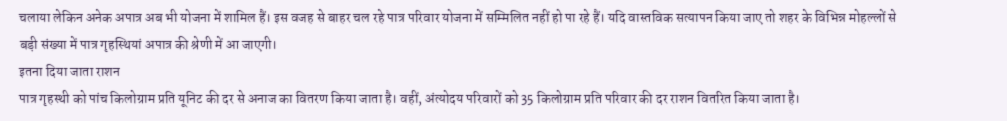चलाया लेकिन अनेक अपात्र अब भी योजना में शामिल हैं। इस वजह से बाहर चल रहे पात्र परिवार योजना में सम्मिलित नहीं हो पा रहे हैं। यदि वास्तविक सत्यापन किया जाए तो शहर के विभिन्न मोहल्लों से बड़ी संख्या में पात्र गृहस्थियां अपात्र की श्रेणी में आ जाएगी।
इतना दिया जाता राशन
पात्र गृहस्थी को पांच किलोग्राम प्रति यूनिट की दर से अनाज का वितरण किया जाता है। वहीं, अंत्योदय परिवारों को 35 किलोग्राम प्रति परिवार की दर राशन वितरित किया जाता है।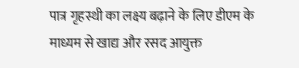पात्र गृहस्थी का लक्ष्य बढ़ाने के लिए डीएम के माध्यम से खाद्य और रसद आयुक्त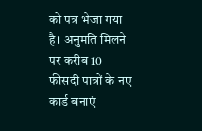को पत्र भेजा गया है। अनुमति मिलने पर करीब 10 फीसदी पात्रों के नए कार्ड बनाएं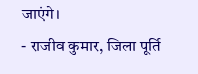जाएंगे।
- राजीव कुमार, जिला पूर्ति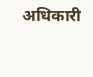अधिकारी